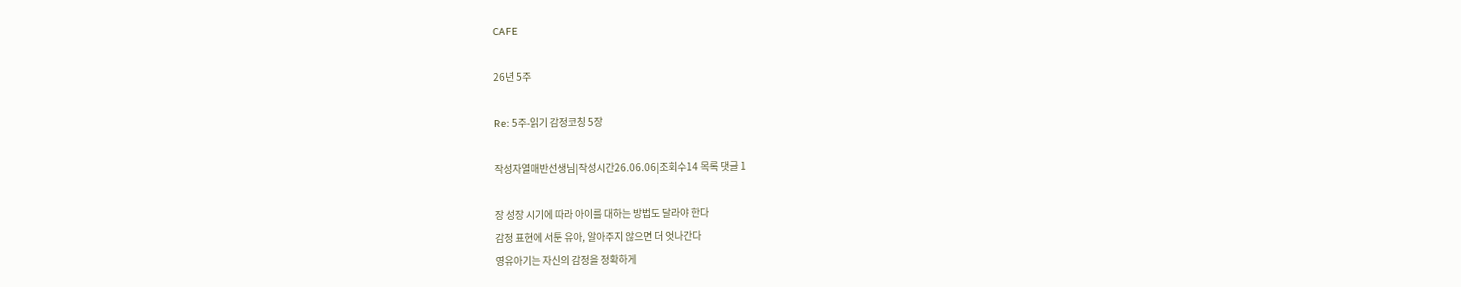CAFE

26년 5주

Re: 5주-읽기 감정코칭 5장

작성자열매반선생님|작성시간26.06.06|조회수14 목록 댓글 1

장 성장 시기에 따라 아이를 대하는 방법도 달라야 한다
감정 표현에 서툰 유아, 알아주지 않으면 더 엇나간다
영유아기는 자신의 감정을 정확하게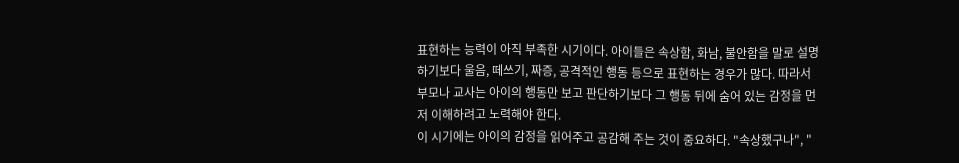표현하는 능력이 아직 부족한 시기이다. 아이들은 속상함, 화남, 불안함을 말로 설명하기보다 울음, 떼쓰기, 짜증, 공격적인 행동 등으로 표현하는 경우가 많다. 따라서 부모나 교사는 아이의 행동만 보고 판단하기보다 그 행동 뒤에 숨어 있는 감정을 먼저 이해하려고 노력해야 한다.
이 시기에는 아이의 감정을 읽어주고 공감해 주는 것이 중요하다. "속상했구나", "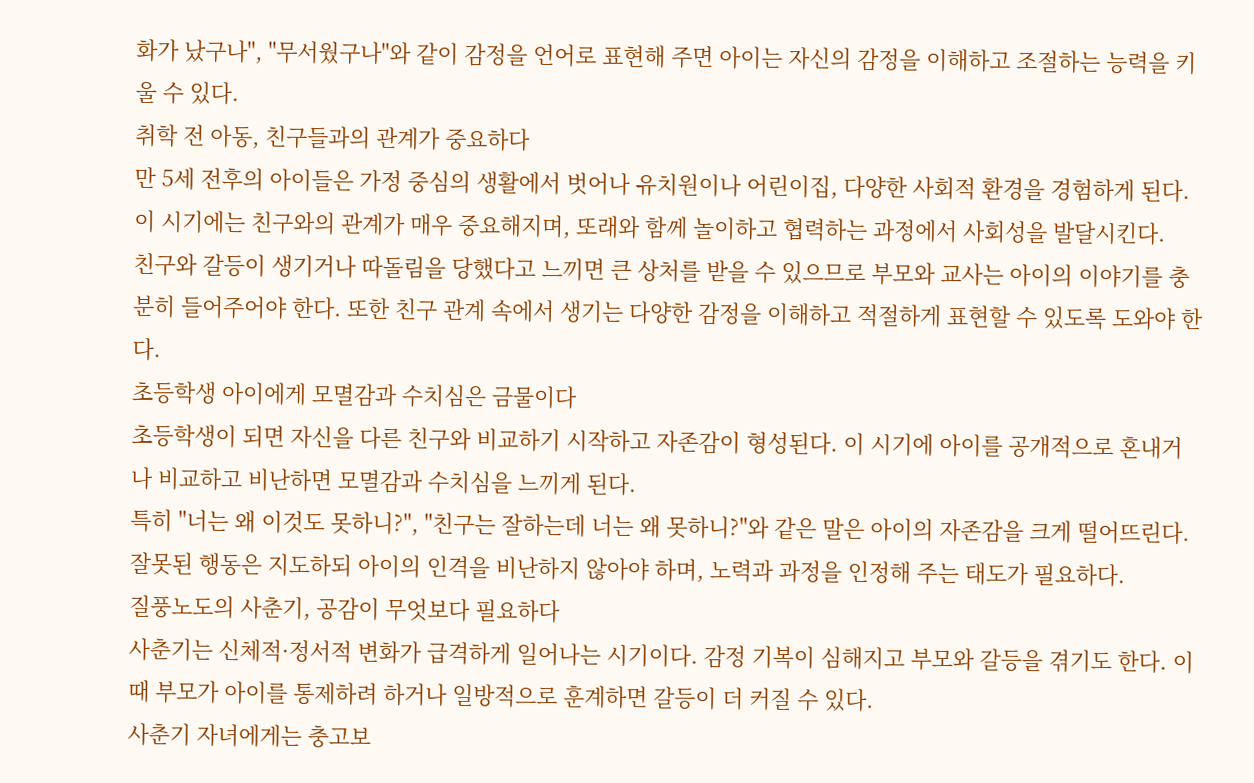화가 났구나", "무서웠구나"와 같이 감정을 언어로 표현해 주면 아이는 자신의 감정을 이해하고 조절하는 능력을 키울 수 있다.
취학 전 아동, 친구들과의 관계가 중요하다
만 5세 전후의 아이들은 가정 중심의 생활에서 벗어나 유치원이나 어린이집, 다양한 사회적 환경을 경험하게 된다. 이 시기에는 친구와의 관계가 매우 중요해지며, 또래와 함께 놀이하고 협력하는 과정에서 사회성을 발달시킨다.
친구와 갈등이 생기거나 따돌림을 당했다고 느끼면 큰 상처를 받을 수 있으므로 부모와 교사는 아이의 이야기를 충분히 들어주어야 한다. 또한 친구 관계 속에서 생기는 다양한 감정을 이해하고 적절하게 표현할 수 있도록 도와야 한다.
초등학생 아이에게 모멸감과 수치심은 금물이다
초등학생이 되면 자신을 다른 친구와 비교하기 시작하고 자존감이 형성된다. 이 시기에 아이를 공개적으로 혼내거나 비교하고 비난하면 모멸감과 수치심을 느끼게 된다.
특히 "너는 왜 이것도 못하니?", "친구는 잘하는데 너는 왜 못하니?"와 같은 말은 아이의 자존감을 크게 떨어뜨린다. 잘못된 행동은 지도하되 아이의 인격을 비난하지 않아야 하며, 노력과 과정을 인정해 주는 태도가 필요하다.
질풍노도의 사춘기, 공감이 무엇보다 필요하다
사춘기는 신체적·정서적 변화가 급격하게 일어나는 시기이다. 감정 기복이 심해지고 부모와 갈등을 겪기도 한다. 이때 부모가 아이를 통제하려 하거나 일방적으로 훈계하면 갈등이 더 커질 수 있다.
사춘기 자녀에게는 충고보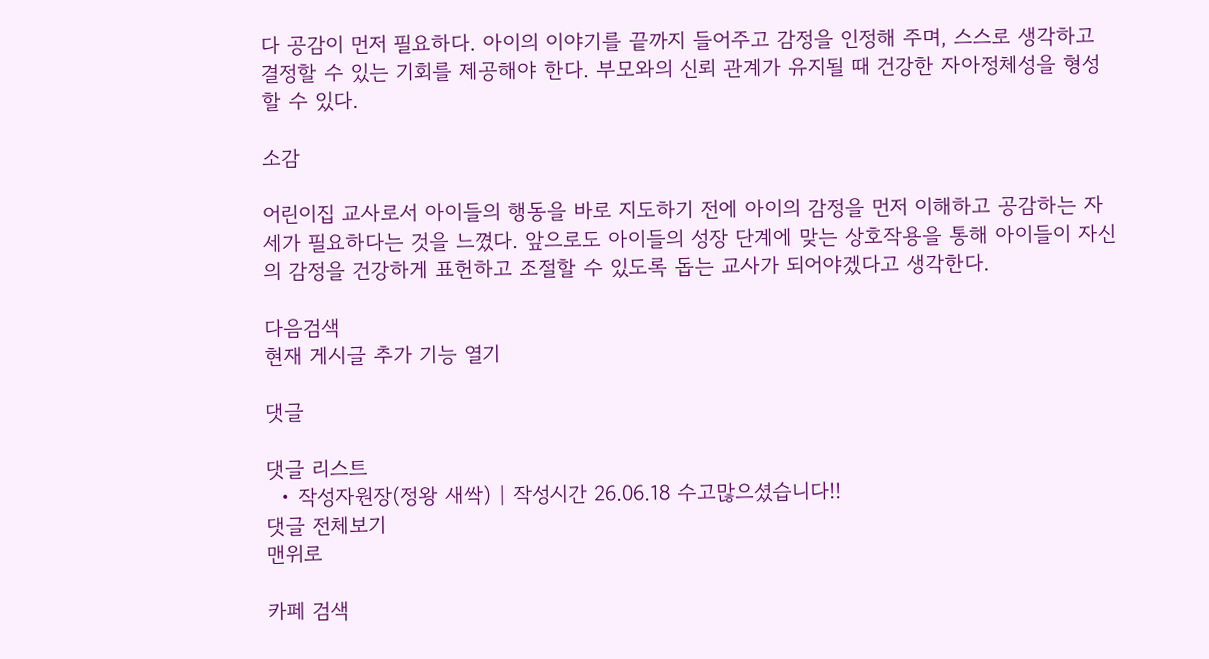다 공감이 먼저 필요하다. 아이의 이야기를 끝까지 들어주고 감정을 인정해 주며, 스스로 생각하고 결정할 수 있는 기회를 제공해야 한다. 부모와의 신뢰 관계가 유지될 때 건강한 자아정체성을 형성할 수 있다.

소감

어린이집 교사로서 아이들의 행동을 바로 지도하기 전에 아이의 감정을 먼저 이해하고 공감하는 자세가 필요하다는 것을 느꼈다. 앞으로도 아이들의 성장 단계에 맞는 상호작용을 통해 아이들이 자신의 감정을 건강하게 표헌하고 조절할 수 있도록 돕는 교사가 되어야겠다고 생각한다.

다음검색
현재 게시글 추가 기능 열기

댓글

댓글 리스트
  • 작성자원장(정왕 새싹) | 작성시간 26.06.18 수고많으셨습니다!!
댓글 전체보기
맨위로

카페 검색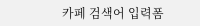카페 검색어 입력폼